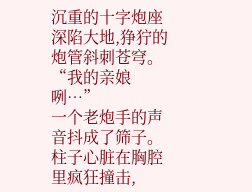沉重的十字炮座深陷大地,狰狞的炮管斜刺苍穹。
“我的亲娘咧…”
一个老炮手的声音抖成了筛子。
柱子心脏在胸腔里疯狂撞击,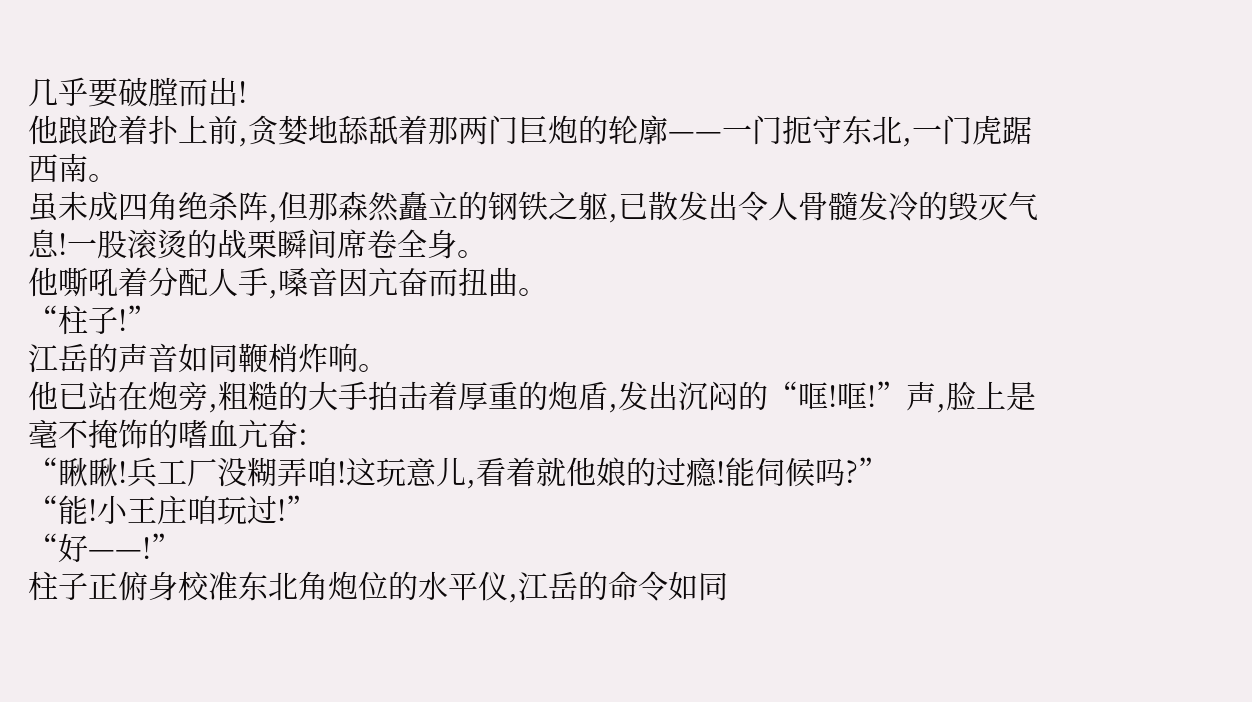几乎要破膛而出!
他踉跄着扑上前,贪婪地舔舐着那两门巨炮的轮廓——一门扼守东北,一门虎踞西南。
虽未成四角绝杀阵,但那森然矗立的钢铁之躯,已散发出令人骨髓发冷的毁灭气息!一股滚烫的战栗瞬间席卷全身。
他嘶吼着分配人手,嗓音因亢奋而扭曲。
“柱子!”
江岳的声音如同鞭梢炸响。
他已站在炮旁,粗糙的大手拍击着厚重的炮盾,发出沉闷的“哐!哐!”声,脸上是毫不掩饰的嗜血亢奋:
“瞅瞅!兵工厂没糊弄咱!这玩意儿,看着就他娘的过瘾!能伺候吗?”
“能!小王庄咱玩过!”
“好——!”
柱子正俯身校准东北角炮位的水平仪,江岳的命令如同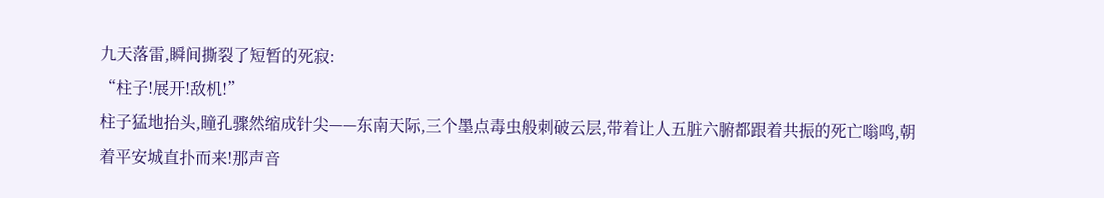九天落雷,瞬间撕裂了短暂的死寂:
“柱子!展开!敌机!”
柱子猛地抬头,瞳孔骤然缩成针尖——东南天际,三个墨点毒虫般刺破云层,带着让人五脏六腑都跟着共振的死亡嗡鸣,朝着平安城直扑而来!那声音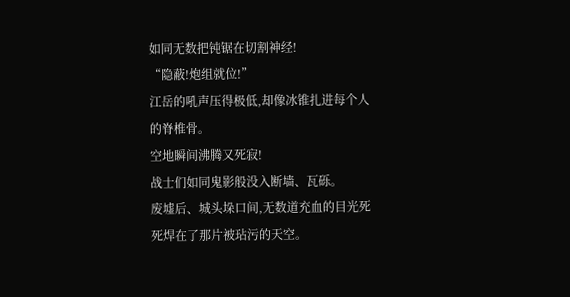如同无数把钝锯在切割神经!
“隐蔽!炮组就位!”
江岳的吼声压得极低,却像冰锥扎进每个人的脊椎骨。
空地瞬间沸腾又死寂!
战士们如同鬼影般没入断墙、瓦砾。
废墟后、城头垛口间,无数道充血的目光死死焊在了那片被玷污的天空。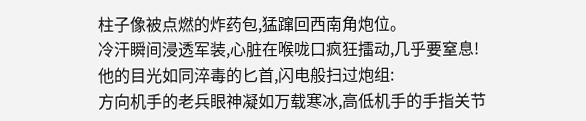柱子像被点燃的炸药包,猛蹿回西南角炮位。
冷汗瞬间浸透军装,心脏在喉咙口疯狂擂动,几乎要窒息!
他的目光如同淬毒的匕首,闪电般扫过炮组:
方向机手的老兵眼神凝如万载寒冰,高低机手的手指关节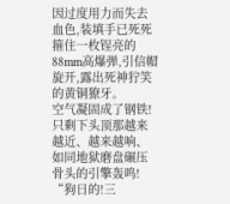因过度用力而失去血色,装填手已死死箍住一枚锃亮的88mm高爆弹,引信帽旋开,露出死神狞笑的黄铜獠牙。
空气凝固成了钢铁!
只剩下头顶那越来越近、越来越响、如同地狱磨盘碾压骨头的引擎轰鸣!
“狗日的!三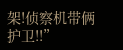架!侦察机带俩护卫!!”